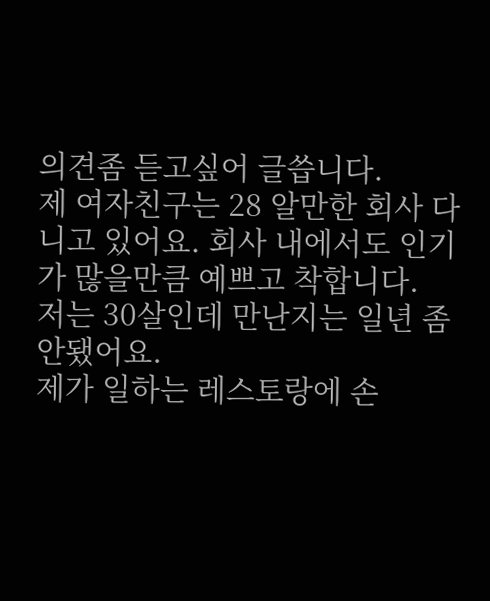의견좀 듣고싶어 글씁니다.
제 여자친구는 28 알만한 회사 다니고 있어요. 회사 내에서도 인기가 많을만큼 예쁘고 착합니다.
저는 30살인데 만난지는 일년 좀 안됐어요.
제가 일하는 레스토랑에 손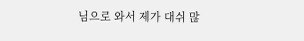님으로 와서 제가 대쉬 많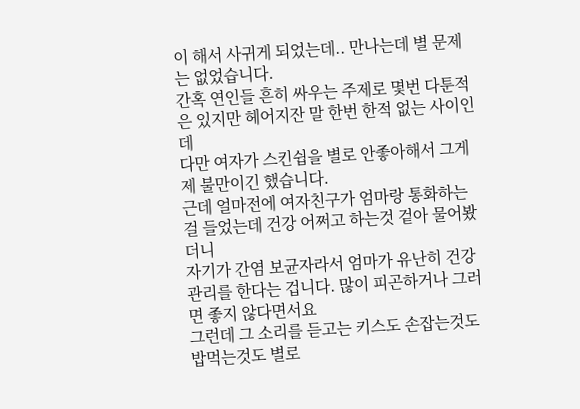이 해서 사귀게 되었는데.. 만나는데 별 문제는 없었습니다.
간혹 연인들 흔히 싸우는 주제로 몇번 다툰적은 있지만 헤어지잔 말 한번 한적 없는 사이인데
다만 여자가 스킨쉽을 별로 안좋아해서 그게 제 불만이긴 했습니다.
근데 얼마전에 여자친구가 엄마랑 통화하는걸 들었는데 건강 어쩌고 하는것 겉아 물어봤더니
자기가 간염 보균자라서 엄마가 유난히 건강 관리를 한다는 겁니다. 많이 피곤하거나 그러면 좋지 않다면서요
그런데 그 소리를 듣고는 키스도 손잡는것도 밥먹는것도 별로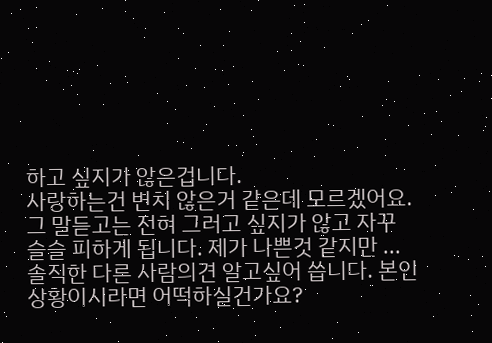하고 싶지가 않은겁니다.
사랑하는건 변치 않은거 같은데 모르겠어요.
그 말듣고는 전혀 그러고 싶지가 않고 자꾸 슬슬 피하게 됩니다. 제가 나쁜것 같지만 ... 솔직한 다른 사람의견 알고싶어 씁니다. 본인 상황이시라면 어떡하실건가요?